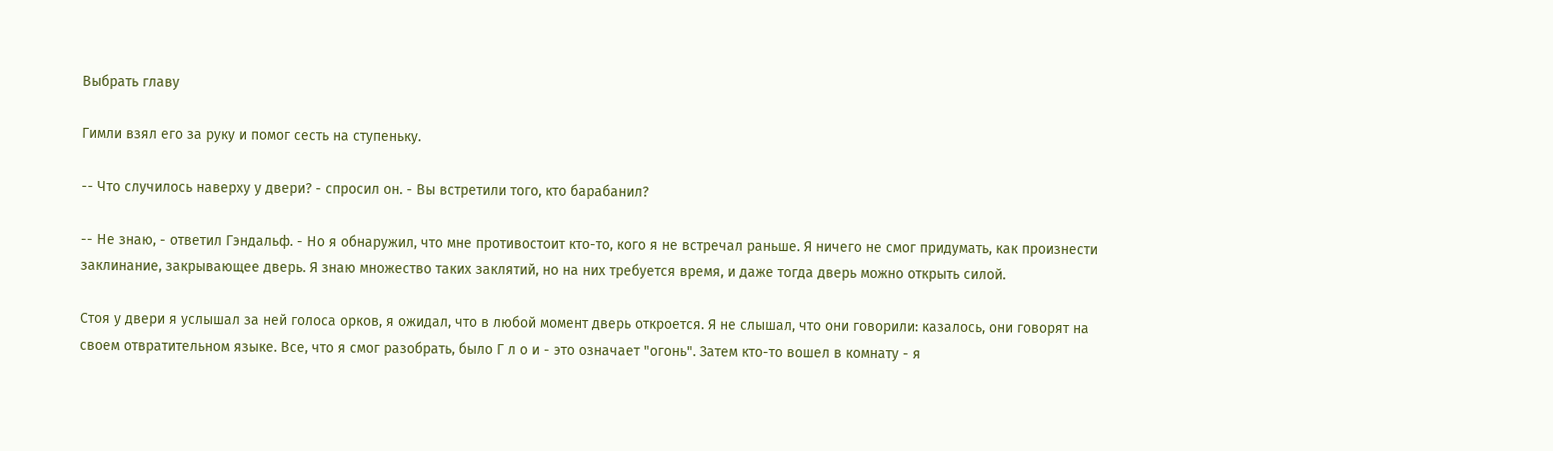Выбрать главу

Гимли взял его за руку и помог сесть на ступеньку.

-- Что случилось наверху у двери? - спросил он. - Вы встретили того, кто барабанил?

-- Не знаю, - ответил Гэндальф. - Но я обнаружил, что мне противостоит кто-то, кого я не встречал раньше. Я ничего не смог придумать, как произнести заклинание, закрывающее дверь. Я знаю множество таких заклятий, но на них требуется время, и даже тогда дверь можно открыть силой.

Стоя у двери я услышал за ней голоса орков, я ожидал, что в любой момент дверь откроется. Я не слышал, что они говорили: казалось, они говорят на своем отвратительном языке. Все, что я смог разобрать, было Г л о и - это означает "огонь". Затем кто-то вошел в комнату - я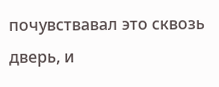почувствавал это сквозь дверь, и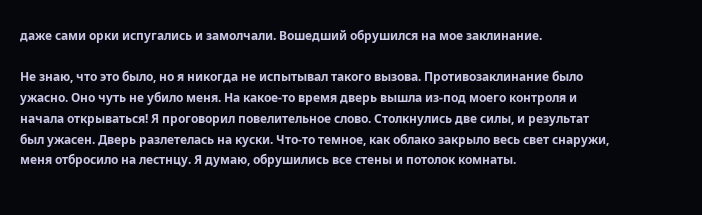даже сами орки испугались и замолчали. Вошедший обрушился на мое заклинание.

Не знаю, что это было, но я никогда не испытывал такого вызова. Противозаклинание было ужасно. Оно чуть не убило меня. На какое-то время дверь вышла из-под моего контроля и начала открываться! Я проговорил повелительное слово. Столкнулись две силы, и результат был ужасен. Дверь разлетелась на куски. Что-то темное, как облако закрыло весь свет снаружи, меня отбросило на лестнцу. Я думаю, обрушились все стены и потолок комнаты.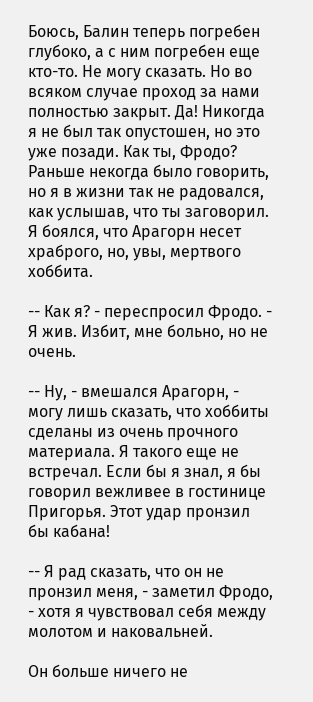Боюсь, Балин теперь погребен глубоко, а с ним погребен еще кто-то. Не могу сказать. Но во всяком случае проход за нами полностью закрыт. Да! Никогда я не был так опустошен, но это уже позади. Как ты, Фродо? Раньше некогда было говорить, но я в жизни так не радовался, как услышав, что ты заговорил. Я боялся, что Арагорн несет храброго, но, увы, мертвого хоббита.

-- Как я? - переспросил Фродо. - Я жив. Избит, мне больно, но не очень.

-- Ну, - вмешался Арагорн, - могу лишь сказать, что хоббиты сделаны из очень прочного материала. Я такого еще не встречал. Если бы я знал, я бы говорил вежливее в гостинице Пригорья. Этот удар пронзил бы кабана!

-- Я рад сказать, что он не пронзил меня, - заметил Фродо, - хотя я чувствовал себя между молотом и наковальней.

Он больше ничего не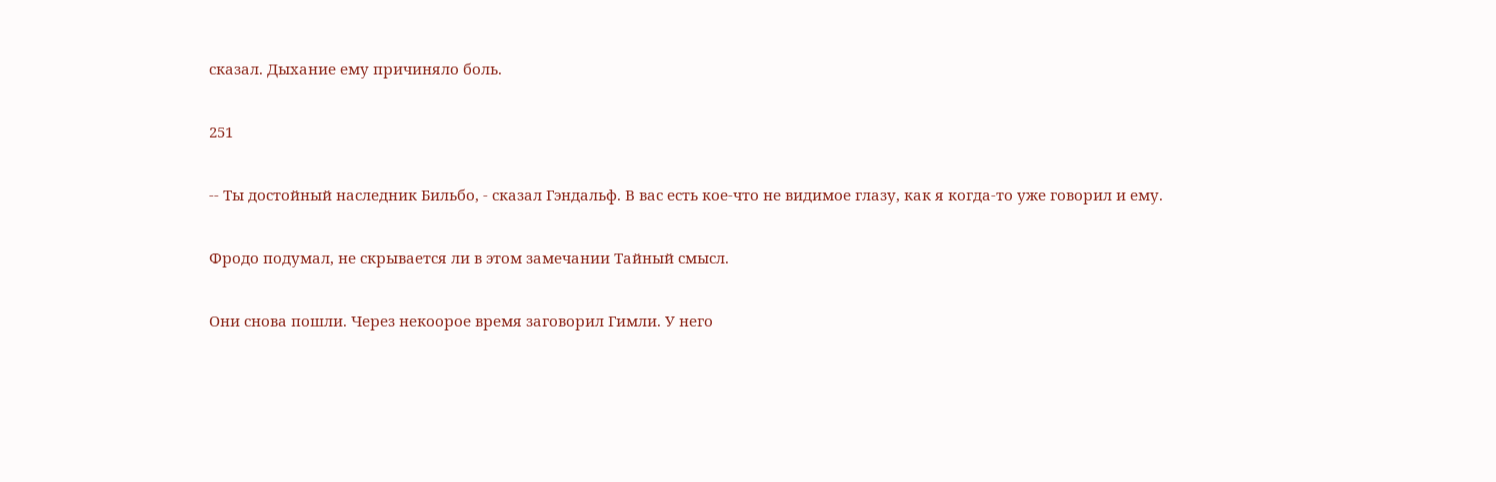сказал. Дыхание ему причиняло боль.

251

-- Ты достойный наследник Бильбо, - сказал Гэндальф. В вас есть кое-что не видимое глазу, как я когда-то уже говорил и ему.

Фродо подумал, не скрывается ли в этом замечании Тайный смысл.

Они снова пошли. Через некоорое время заговорил Гимли. У него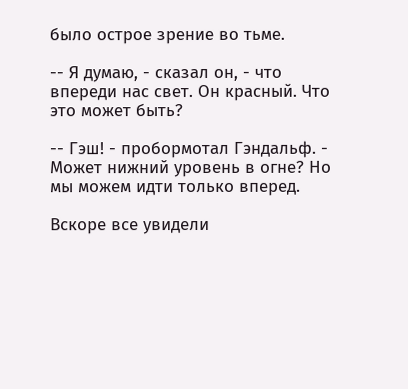было острое зрение во тьме.

-- Я думаю, - сказал он, - что впереди нас свет. Он красный. Что это может быть?

-- Гэш! - пробормотал Гэндальф. - Может нижний уровень в огне? Но мы можем идти только вперед.

Вскоре все увидели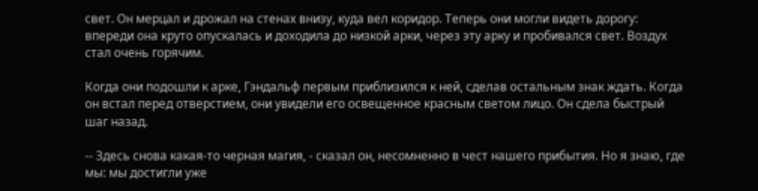свет. Он мерцал и дрожал на стенах внизу, куда вел коридор. Теперь они могли видеть дорогу: впереди она круто опускалась и доходила до низкой арки, через эту арку и пробивался свет. Воздух стал очень горячим.

Когда они подошли к арке, Гэндальф первым приблизился к ней, сделав остальным знак ждать. Когда он встал перед отверстием, они увидели его освещенное красным светом лицо. Он сдела быстрый шаг назад.

-- Здесь снова какая-то черная магия, - сказал он, несомненно в чест нашего прибытия. Но я знаю, где мы: мы достигли уже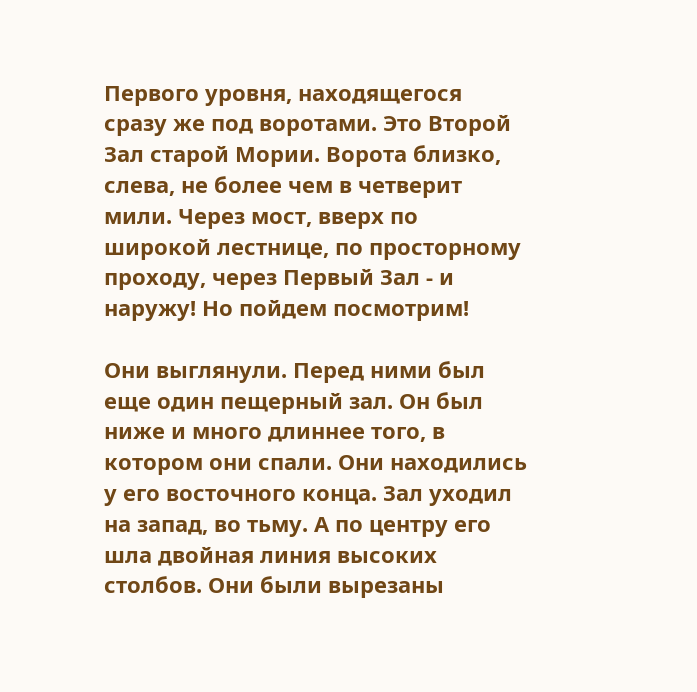Первого уровня, находящегося сразу же под воротами. Это Второй Зал старой Мории. Ворота близко, слева, не более чем в четверит мили. Через мост, вверх по широкой лестнице, по просторному проходу, через Первый Зал - и наружу! Но пойдем посмотрим!

Они выглянули. Перед ними был еще один пещерный зал. Он был ниже и много длиннее того, в котором они спали. Они находились у его восточного конца. Зал уходил на запад, во тьму. А по центру его шла двойная линия высоких столбов. Они были вырезаны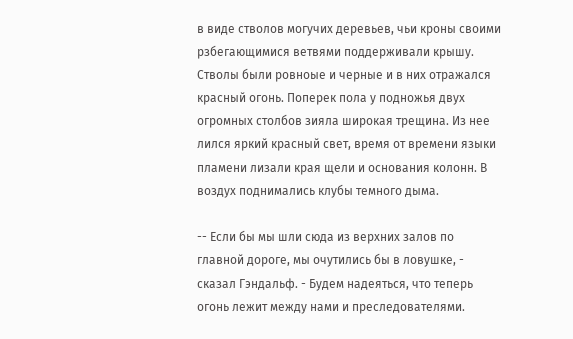в виде стволов могучих деревьев, чьи кроны своими рзбегающимися ветвями поддерживали крышу. Стволы были ровноые и черные и в них отражался красный огонь. Поперек пола у подножья двух огромных столбов зияла широкая трещина. Из нее лился яркий красный свет, время от времени языки пламени лизали края щели и основания колонн. В воздух поднимались клубы темного дыма.

-- Если бы мы шли сюда из верхних залов по главной дороге, мы очутились бы в ловушке, - сказал Гэндальф. - Будем надеяться, что теперь огонь лежит между нами и преследователями.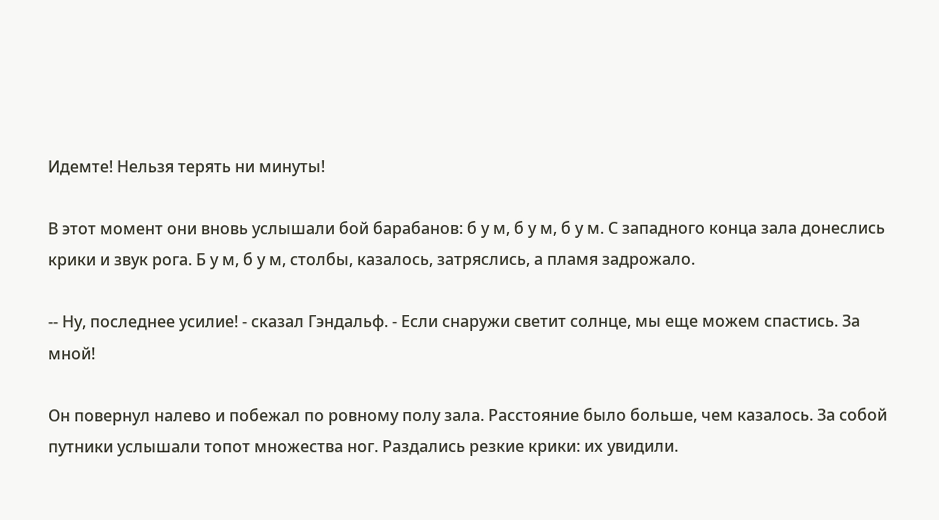Идемте! Нельзя терять ни минуты!

В этот момент они вновь услышали бой барабанов: б у м, б у м, б у м. С западного конца зала донеслись крики и звук рога. Б у м, б у м, столбы, казалось, затряслись, а пламя задрожало.

-- Ну, последнее усилие! - сказал Гэндальф. - Если снаружи светит солнце, мы еще можем спастись. За мной!

Он повернул налево и побежал по ровному полу зала. Расстояние было больше, чем казалось. За собой путники услышали топот множества ног. Раздались резкие крики: их увидили.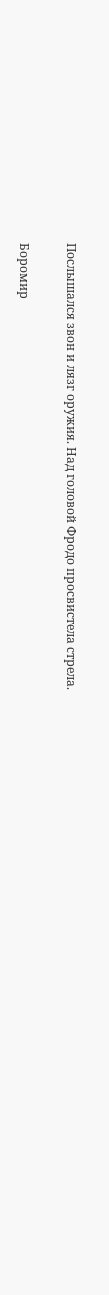Послышался звон и лязг оружия. Над головой Фродо просвистела стрела.

Боромир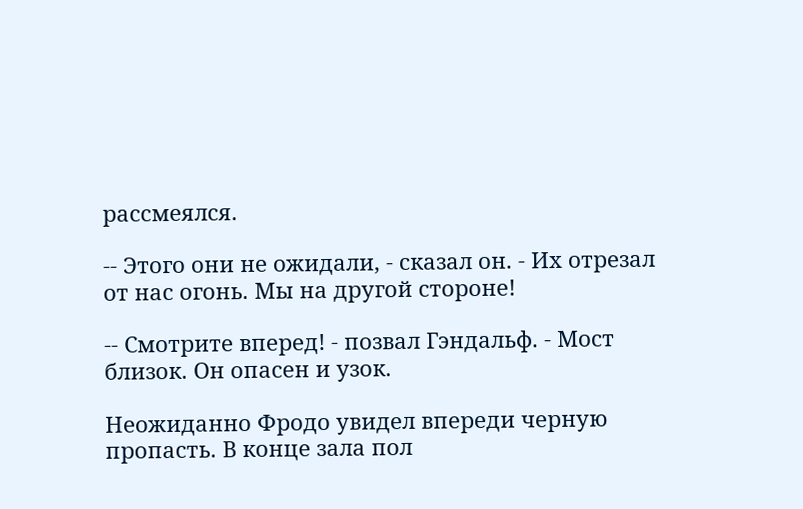рассмеялся.

-- Этого они не ожидали, - сказал он. - Их отрезал от нас огонь. Мы на другой стороне!

-- Смотрите вперед! - позвал Гэндальф. - Мост близок. Он опасен и узок.

Неожиданно Фродо увидел впереди черную пропасть. В конце зала пол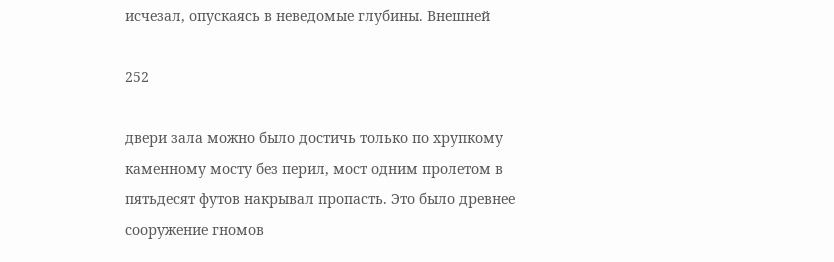исчезал, опускаясь в неведомые глубины. Внешней

252

двери зала можно было достичь только по хрупкому каменному мосту без перил, мост одним пролетом в пятьдесят футов накрывал пропасть. Это было древнее сооружение гномов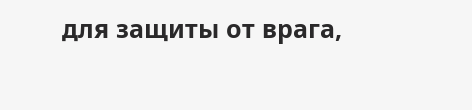для защиты от врага,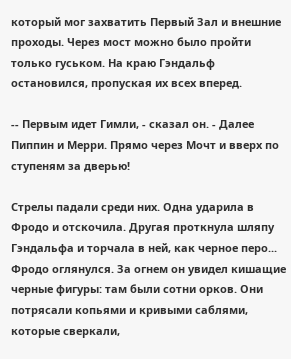который мог захватить Первый Зал и внешние проходы. Через мост можно было пройти только гуськом. На краю Гэндальф остановился, пропуская их всех вперед.

-- Первым идет Гимли, - сказал он. - Далее Пиппин и Мерри. Прямо через Мочт и вверх по ступеням за дверью!

Стрелы падали среди них. Одна ударила в Фродо и отскочила. Другая проткнула шляпу Гэндальфа и торчала в ней, как черное перо... Фродо оглянулся. За огнем он увидел кишащие черные фигуры: там были сотни орков. Они потрясали копьями и кривыми саблями, которые сверкали,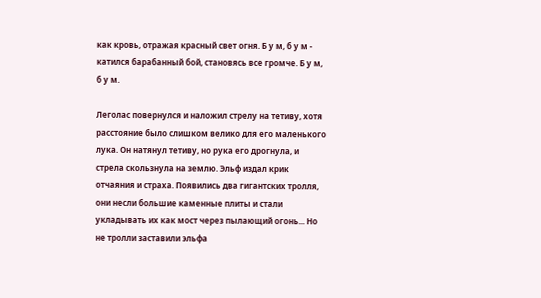как кровь, отражая красный свет огня. Б у м, б у м - катился барабанный бой, становясь все громче. Б у м, б у м.

Леголас повернулся и наложил стрелу на тетиву, хотя расстояние было слишком велико для его маленького лука. Он натянул тетиву, но рука его дрогнула, и стрела скользнула на землю. Эльф издал крик отчаяния и страха. Появились два гигантских тролля, они несли большие каменные плиты и стали укладывать их как мост через пылающий огонь... Но не тролли заставили эльфа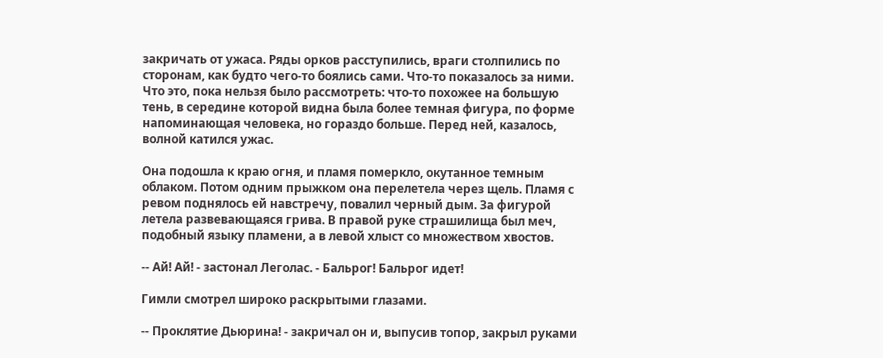закричать от ужаса. Ряды орков расступились, враги столпились по сторонам, как будто чего-то боялись сами. Что-то показалось за ними. Что это, пока нельзя было рассмотреть: что-то похожее на большую тень, в середине которой видна была более темная фигура, по форме напоминающая человека, но гораздо больше. Перед ней, казалось, волной катился ужас.

Она подошла к краю огня, и пламя померкло, окутанное темным облаком. Потом одним прыжком она перелетела через щель. Пламя с ревом поднялось ей навстречу, повалил черный дым. За фигурой летела развевающаяся грива. В правой руке страшилища был меч, подобный языку пламени, а в левой хлыст со множеством хвостов.

-- Ай! Ай! - застонал Леголас. - Бальрог! Бальрог идет!

Гимли смотрел широко раскрытыми глазами.

-- Проклятие Дьюрина! - закричал он и, выпусив топор, закрыл руками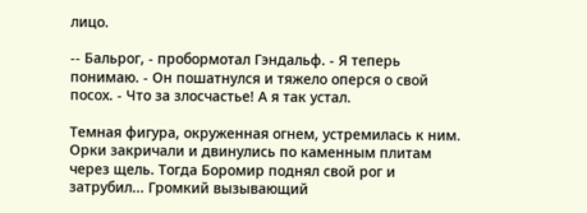лицо.

-- Бальрог, - пробормотал Гэндальф. - Я теперь понимаю. - Он пошатнулся и тяжело оперся о свой посох. - Что за злосчастье! А я так устал.

Темная фигура, окруженная огнем, устремилась к ним. Орки закричали и двинулись по каменным плитам через щель. Тогда Боромир поднял свой рог и затрубил... Громкий вызывающий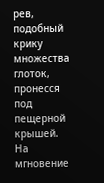рев, подобный крику множества глоток, пронесся под пещерной крышей. На мгновение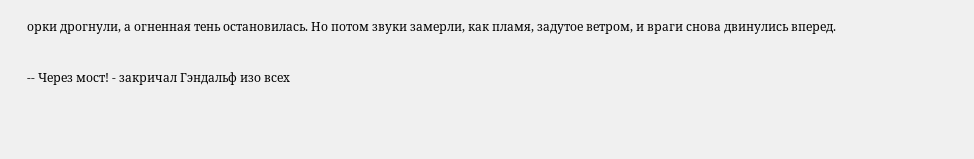орки дрогнули, а огненная тень остановилась. Но потом звуки замерли, как пламя, задутое ветром, и враги снова двинулись вперед.

-- Через мост! - закричал Гэндальф изо всех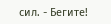сил. - Бегите!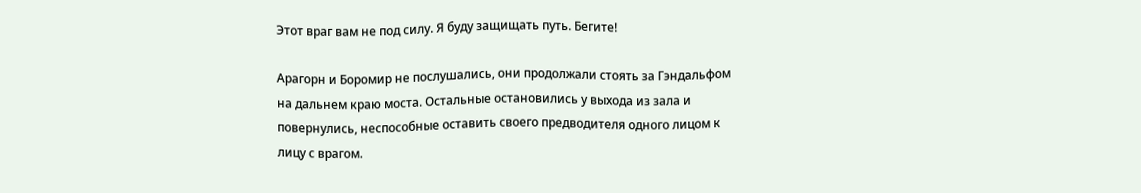Этот враг вам не под силу. Я буду защищать путь. Бегите!

Арагорн и Боромир не послушались, они продолжали стоять за Гэндальфом на дальнем краю моста. Остальные остановились у выхода из зала и повернулись, неспособные оставить своего предводителя одного лицом к лицу с врагом.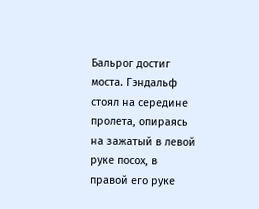Бальрог достиг моста. Гэндальф стоял на середине пролета, опираясь на зажатый в левой руке посох, в правой его руке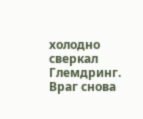холодно сверкал Глемдринг. Враг снова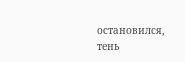остановился, тень